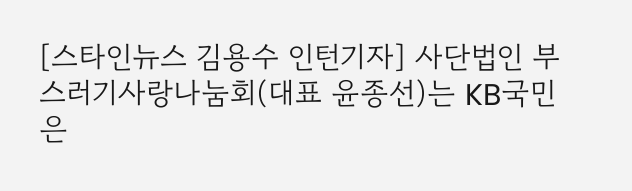[스타인뉴스 김용수 인턴기자] 사단법인 부스러기사랑나눔회(대표 윤종선)는 KB국민은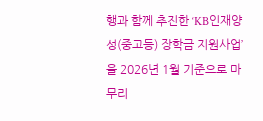행과 함께 추진한 ‘KB인재양성(중고등) 장학금 지원사업’을 2026년 1월 기준으로 마무리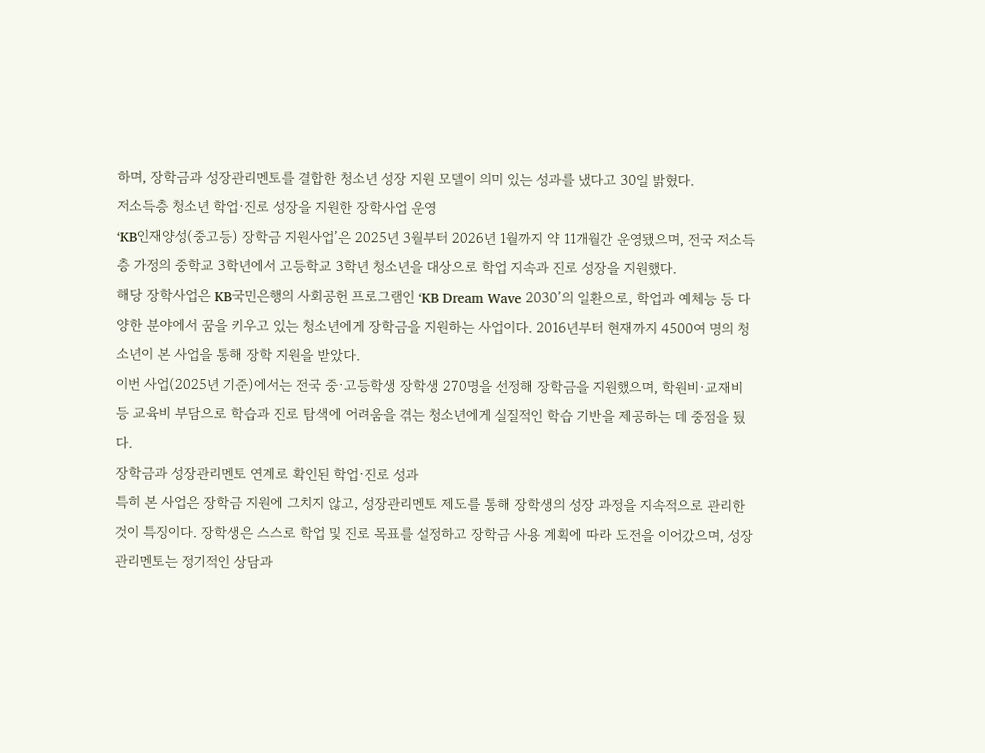하며, 장학금과 성장관리멘토를 결합한 청소년 성장 지원 모델이 의미 있는 성과를 냈다고 30일 밝혔다.
저소득층 청소년 학업·진로 성장을 지원한 장학사업 운영
‘KB인재양성(중고등) 장학금 지원사업’은 2025년 3월부터 2026년 1월까지 약 11개월간 운영됐으며, 전국 저소득층 가정의 중학교 3학년에서 고등학교 3학년 청소년을 대상으로 학업 지속과 진로 성장을 지원했다.
해당 장학사업은 KB국민은행의 사회공헌 프로그램인 ‘KB Dream Wave 2030’의 일환으로, 학업과 예체능 등 다양한 분야에서 꿈을 키우고 있는 청소년에게 장학금을 지원하는 사업이다. 2016년부터 현재까지 4500여 명의 청소년이 본 사업을 통해 장학 지원을 받았다.
이번 사업(2025년 기준)에서는 전국 중·고등학생 장학생 270명을 선정해 장학금을 지원했으며, 학원비·교재비 등 교육비 부담으로 학습과 진로 탐색에 어려움을 겪는 청소년에게 실질적인 학습 기반을 제공하는 데 중점을 뒀다.
장학금과 성장관리멘토 연계로 확인된 학업·진로 성과
특히 본 사업은 장학금 지원에 그치지 않고, 성장관리멘토 제도를 통해 장학생의 성장 과정을 지속적으로 관리한 것이 특징이다. 장학생은 스스로 학업 및 진로 목표를 설정하고 장학금 사용 계획에 따라 도전을 이어갔으며, 성장관리멘토는 정기적인 상담과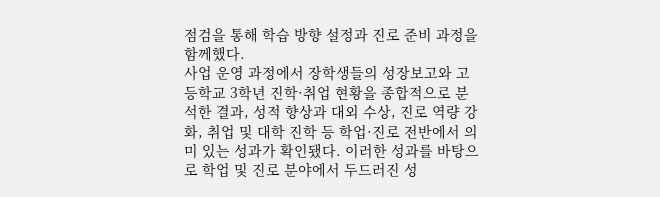점검을 통해 학습 방향 설정과 진로 준비 과정을 함께했다.
사업 운영 과정에서 장학생들의 성장보고와 고등학교 3학년 진학·취업 현황을 종합적으로 분석한 결과, 성적 향상과 대외 수상, 진로 역량 강화, 취업 및 대학 진학 등 학업·진로 전반에서 의미 있는 성과가 확인됐다. 이러한 성과를 바탕으로 학업 및 진로 분야에서 두드러진 성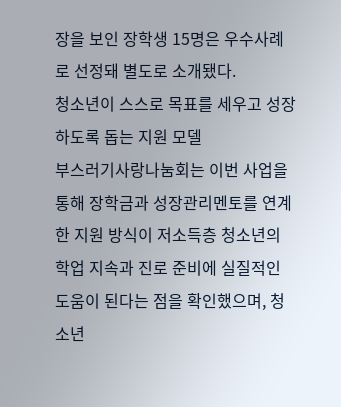장을 보인 장학생 15명은 우수사례로 선정돼 별도로 소개됐다.
청소년이 스스로 목표를 세우고 성장하도록 돕는 지원 모델
부스러기사랑나눔회는 이번 사업을 통해 장학금과 성장관리멘토를 연계한 지원 방식이 저소득층 청소년의 학업 지속과 진로 준비에 실질적인 도움이 된다는 점을 확인했으며, 청소년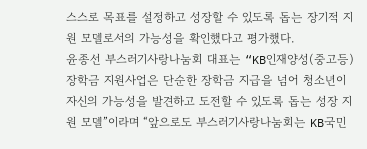스스로 목표를 설정하고 성장할 수 있도록 돕는 장기적 지원 모델로서의 가능성을 확인했다고 평가했다.
윤종선 부스러기사랑나눔회 대표는 “KB인재양성(중고등) 장학금 지원사업은 단순한 장학금 지급을 넘어 청소년이 자신의 가능성을 발견하고 도전할 수 있도록 돕는 성장 지원 모델”이라며 “앞으로도 부스러기사랑나눔회는 KB국민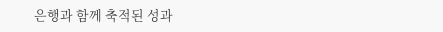은행과 함께 축적된 성과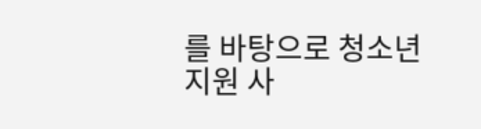를 바탕으로 청소년 지원 사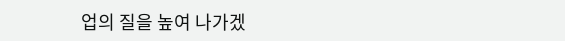업의 질을 높여 나가겠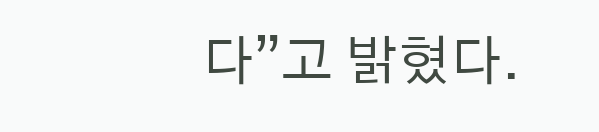다”고 밝혔다.